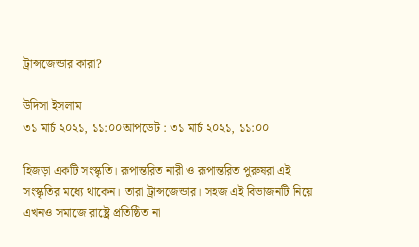ট্রান্সজেন্ডার কারা?

উদিসা ইসলাম
৩১ মার্চ ২০২১, ১১:০০আপডেট : ৩১ মার্চ ২০২১, ১১:০০

হিজড়া একটি সংস্কৃতি। রূপান্তরিত নারী ও রূপান্তরিত পুরুষরা এই সংস্কৃতির মধ্যে থাকেন। তারা ট্রান্সজেন্ডার। সহজ এই বিভাজনটি নিয়ে এখনও সমাজে রাষ্ট্রে প্রতিষ্ঠিত না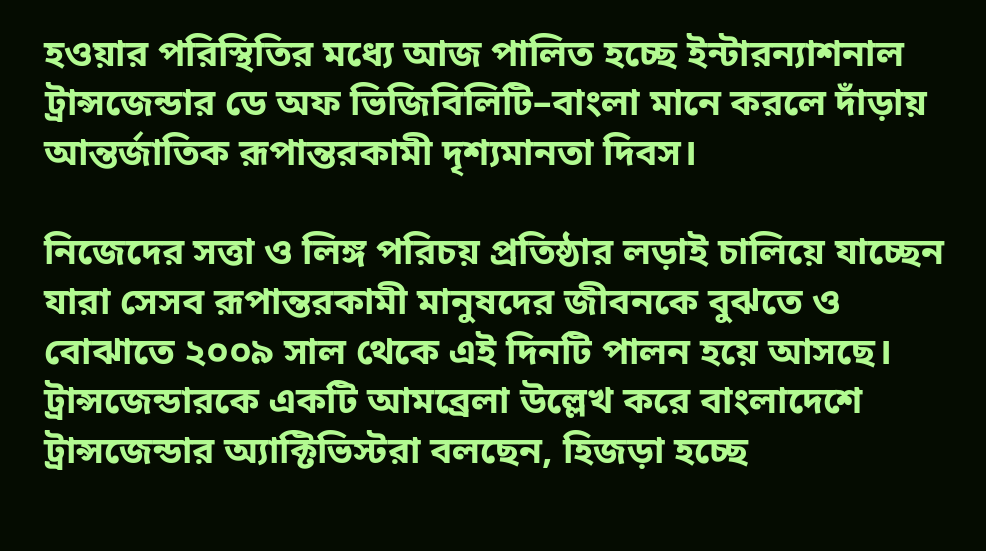হওয়ার পরিস্থিতির মধ্যে আজ পালিত হচ্ছে ইন্টারন্যাশনাল ট্রান্সজেন্ডার ডে অফ ভিজিবিলিটি–বাংলা মানে করলে দাঁড়ায় আন্তর্জাতিক রূপান্তরকামী দৃশ্যমানতা দিবস।

নিজেদের সত্তা ও লিঙ্গ পরিচয় প্রতিষ্ঠার লড়াই চালিয়ে যাচ্ছেন যারা সেসব রূপান্তরকামী মানুষদের জীবনকে বুঝতে ও বোঝাতে ২০০৯ সাল থেকে এই দিনটি পালন হয়ে আসছে। ট্রান্সজেন্ডারকে একটি আমব্রেলা উল্লেখ করে বাংলাদেশে ট্রান্সজেন্ডার অ্যাক্টিভিস্টরা বলছেন, হিজড়া হচ্ছে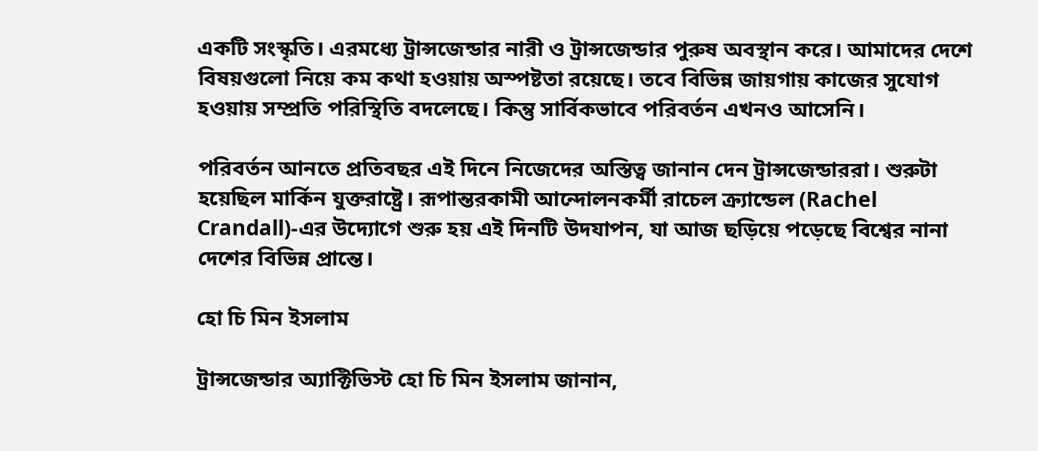একটি সংস্কৃতি। এরমধ্যে ট্রান্সজেন্ডার নারী ও ট্রান্সজেন্ডার পুরুষ অবস্থান করে। আমাদের দেশে বিষয়গুলো নিয়ে কম কথা হওয়ায় অস্পষ্টতা রয়েছে। তবে বিভিন্ন জায়গায় কাজের সুযোগ হওয়ায় সম্প্রতি পরিস্থিতি বদলেছে। কিন্তু সার্বিকভাবে পরিবর্তন এখনও আসেনি।

পরিবর্তন আনতে প্রতিবছর এই দিনে নিজেদের অস্তিত্ব জানান দেন ট্রান্সজেন্ডাররা। শুরুটা হয়েছিল মার্কিন যুক্তরাষ্ট্রে। রূপান্তরকামী আন্দোলনকর্মী রাচেল ক্র্যান্ডেল (Rachel Crandall)-এর উদ্যোগে শুরু হয় এই দিনটি উদযাপন, যা আজ ছড়িয়ে পড়েছে বিশ্বের নানা দেশের বিভিন্ন প্রান্তে।

হো চি মিন ইসলাম

ট্রান্সজেন্ডার অ্যাক্টিভিস্ট হো চি মিন ইসলাম জানান,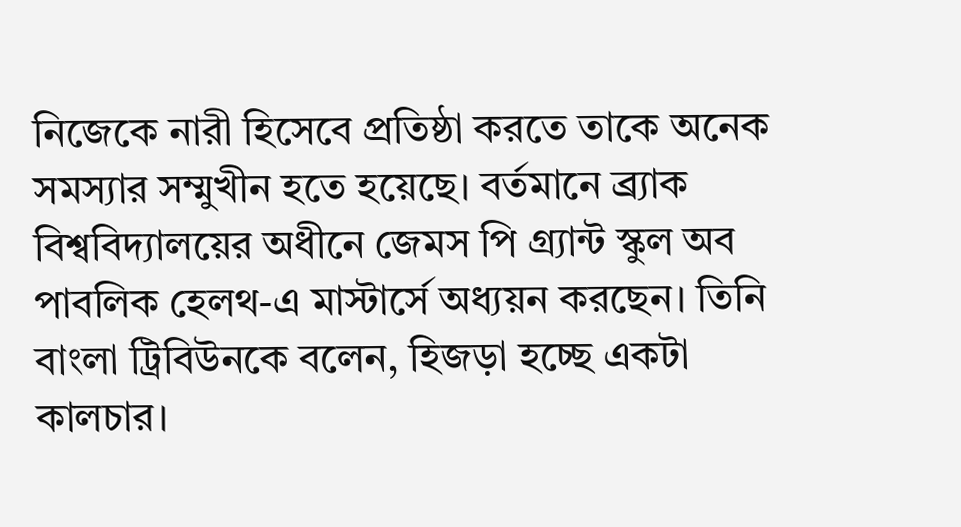নিজেকে নারী হিসেবে প্রতিষ্ঠা করতে তাকে অনেক সমস্যার সম্মুখীন হতে হয়েছে। বর্তমানে ব্র্যাক বিশ্ববিদ্যালয়ের অধীনে জেমস পি গ্র্যান্ট স্কুল অব পাবলিক হেলথ-এ মাস্টার্সে অধ্যয়ন করছেন। তিনি বাংলা ট্রিবিউনকে বলেন, হিজড়া হচ্ছে একটা কালচার।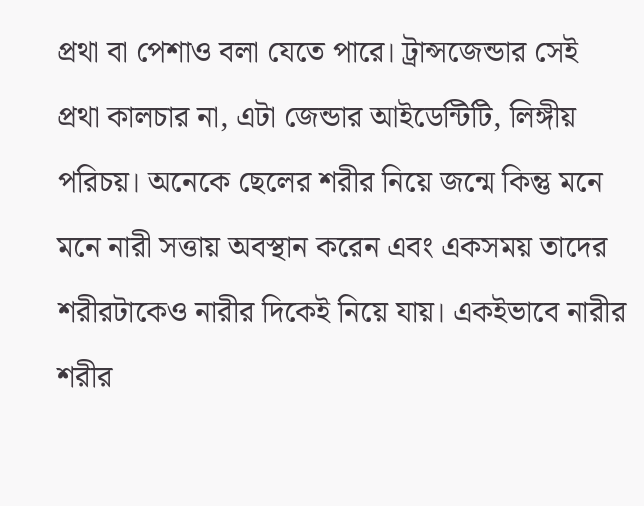প্রথা বা পেশাও বলা যেতে পারে। ট্রান্সজেন্ডার সেই প্রথা কালচার না, এটা জেন্ডার আইডেন্টিটি, লিঙ্গীয় পরিচয়। অনেকে ছেলের শরীর নিয়ে জন্মে কিন্তু মনে মনে নারী সত্তায় অবস্থান করেন এবং একসময় তাদের শরীরটাকেও নারীর দিকেই নিয়ে যায়। একইভাবে নারীর শরীর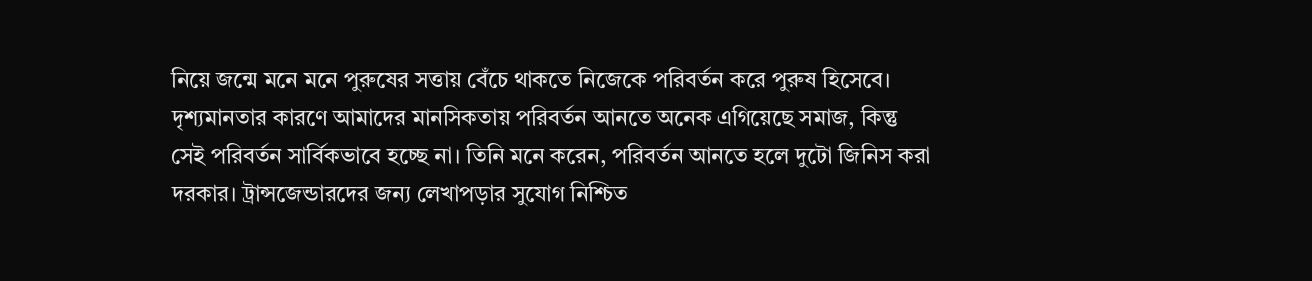নিয়ে জন্মে মনে মনে পুরুষের সত্তায় বেঁচে থাকতে নিজেকে পরিবর্তন করে পুরুষ হিসেবে। দৃশ্যমানতার কারণে আমাদের মানসিকতায় পরিবর্তন আনতে অনেক এগিয়েছে সমাজ, কিন্তু সেই পরিবর্তন সার্বিকভাবে হচ্ছে না। তিনি মনে করেন, পরিবর্তন আনতে হলে দুটো জিনিস করা দরকার। ট্রান্সজেন্ডারদের জন্য লেখাপড়ার সুযোগ নিশ্চিত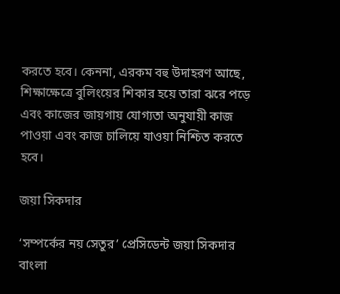করতে হবে। কেননা, এরকম বহু উদাহরণ আছে, শিক্ষাক্ষেত্রে বুলিংয়ের শিকার হয়ে তারা ঝরে পড়ে এবং কাজের জায়গায় যোগ্যতা অনুযায়ী কাজ পাওয়া এবং কাজ চালিয়ে যাওয়া নিশ্চিত করতে হবে।

জয়া সিকদার

‘সম্পর্কের নয় সেতুর’ প্রেসিডেন্ট জয়া সিকদার বাংলা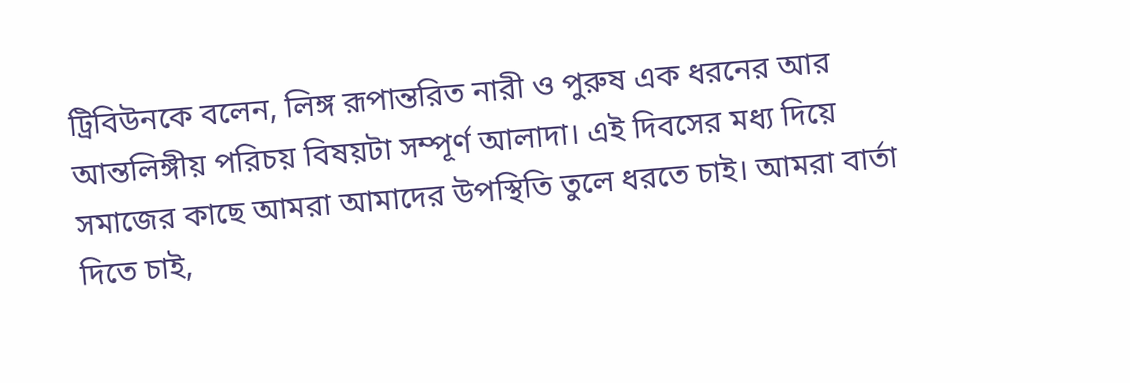ট্রিবিউনকে বলেন, লিঙ্গ রূপান্তরিত নারী ও পুরুষ এক ধরনের আর আন্তলিঙ্গীয় পরিচয় বিষয়টা সম্পূর্ণ আলাদা। এই দিবসের মধ্য দিয়ে সমাজের কাছে আমরা আমাদের উপস্থিতি তুলে ধরতে চাই। আমরা বার্তা দিতে চাই,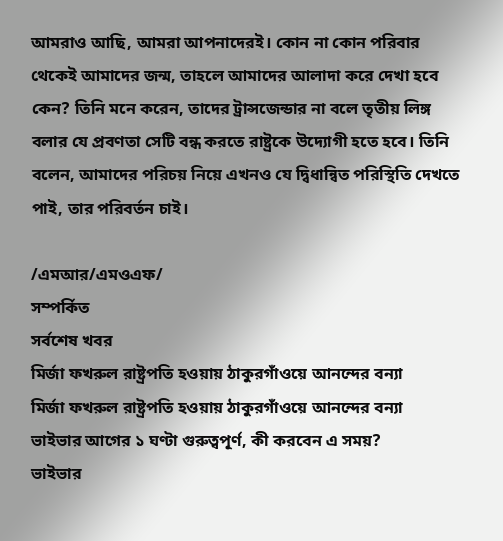আমরাও আছি, আমরা আপনাদেরই। কোন না কোন পরিবার থেকেই আমাদের জন্ম, তাহলে আমাদের আলাদা করে দেখা হবে কেন? তিনি মনে করেন, তাদের ট্রান্সজেন্ডার না বলে তৃতীয় লিঙ্গ বলার যে প্রবণতা সেটি বন্ধ করতে রাষ্ট্রকে উদ্যোগী হতে হবে। তিনি বলেন, আমাদের পরিচয় নিয়ে এখনও যে দ্বিধান্বিত পরিস্থিতি দেখতে পাই, তার পরিবর্তন চাই।

/এমআর/এমওএফ/
সম্পর্কিত
সর্বশেষ খবর
মির্জা ফখরুল রাষ্ট্রপতি হওয়ায় ঠাকুরগাঁওয়ে আনন্দের বন্যা
মির্জা ফখরুল রাষ্ট্রপতি হওয়ায় ঠাকুরগাঁওয়ে আনন্দের বন্যা
ভাইভার আগের ১ ঘণ্টা গুরুত্বপূর্ণ, কী করবেন এ সময়?
ভাইভার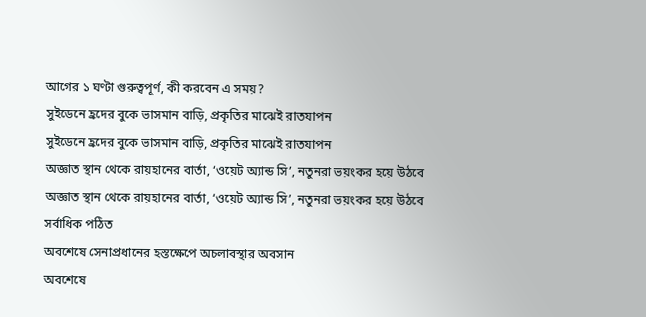আগের ১ ঘণ্টা গুরুত্বপূর্ণ, কী করবেন এ সময়?
সুইডেনে হ্রদের বুকে ভাসমান বাড়ি, প্রকৃতির মাঝেই রাতযাপন
সুইডেনে হ্রদের বুকে ভাসমান বাড়ি, প্রকৃতির মাঝেই রাতযাপন
অজ্ঞাত স্থান থেকে রায়হানের বার্তা, ‘ওয়েট অ্যান্ড সি’, নতুনরা ভয়ংকর হয়ে উঠবে
অজ্ঞাত স্থান থেকে রায়হানের বার্তা, ‘ওয়েট অ্যান্ড সি’, নতুনরা ভয়ংকর হয়ে উঠবে
সর্বাধিক পঠিত
অবশেষে সেনাপ্রধানের হস্তক্ষেপে অচলাবস্থার অবসান
অবশেষে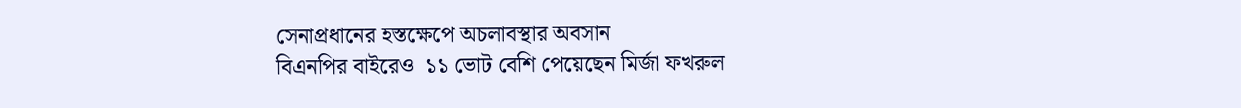সেনাপ্রধানের হস্তক্ষেপে অচলাবস্থার অবসান
বিএনপির বাইরেও  ১১ ভোট বেশি পেয়েছেন মির্জা ফখরুল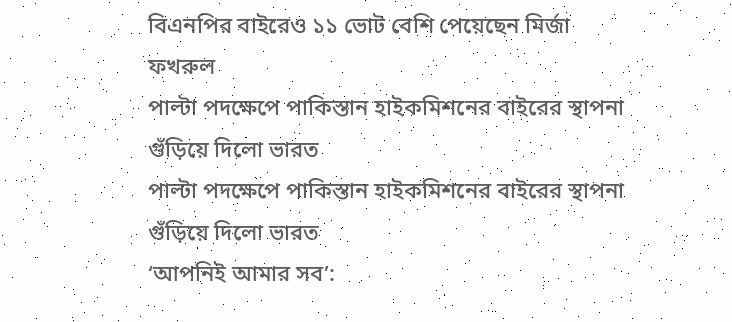বিএনপির বাইরেও ১১ ভোট বেশি পেয়েছেন মির্জা ফখরুল
পাল্টা পদক্ষেপে পাকিস্তান হাইকমিশনের বাইরের স্থাপনা গুঁড়িয়ে দিলো ভারত
পাল্টা পদক্ষেপে পাকিস্তান হাইকমিশনের বাইরের স্থাপনা গুঁড়িয়ে দিলো ভারত
‘আপনিই আমার সব’: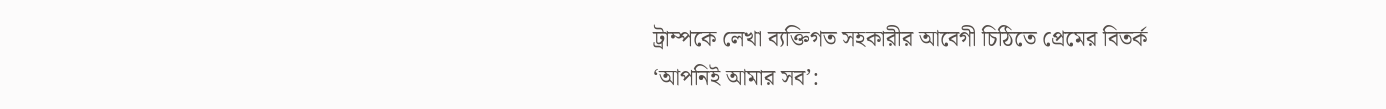ট্রাম্পকে লেখা ব্যক্তিগত সহকারীর আবেগী চিঠিতে প্রেমের বিতর্ক
‘আপনিই আমার সব’: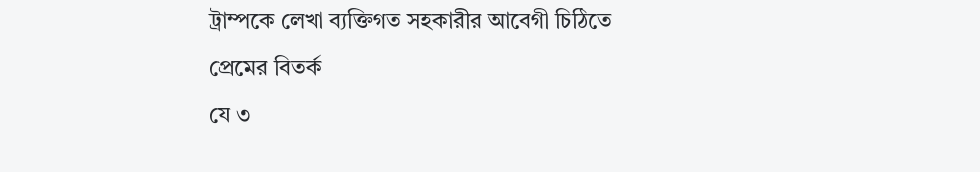ট্রাম্পকে লেখা ব্যক্তিগত সহকারীর আবেগী চিঠিতে প্রেমের বিতর্ক
যে ৩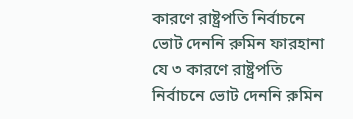কারণে রাষ্ট্রপতি নির্বাচনে ভোট দেননি রুমিন ফারহানা
যে ৩ কারণে রাষ্ট্রপতি নির্বাচনে ভোট দেননি রুমিন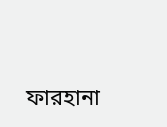ফারহানা